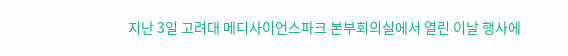지난 3일 고려대 메디사이언스파크 본부회의실에서 열린 이날 행사에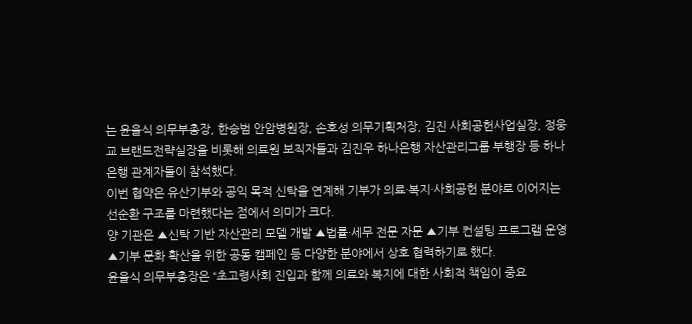는 윤을식 의무부총장, 한승범 안암병원장, 손호성 의무기획처장, 김진 사회공헌사업실장, 정웅교 브랜드전략실장을 비롯해 의료원 보직자들과 김진우 하나은행 자산관리그룹 부행장 등 하나은행 관계자들이 참석했다.
이번 협약은 유산기부와 공익 목적 신탁을 연계해 기부가 의료·복지·사회공헌 분야로 이어지는 선순환 구조를 마련했다는 점에서 의미가 크다.
양 기관은 ▲신탁 기반 자산관리 모델 개발 ▲법률·세무 전문 자문 ▲기부 컨설팅 프로그램 운영 ▲기부 문화 확산을 위한 공동 캠페인 등 다양한 분야에서 상호 협력하기로 했다.
윤을식 의무부총장은 “초고령사회 진입과 함께 의료와 복지에 대한 사회적 책임이 중요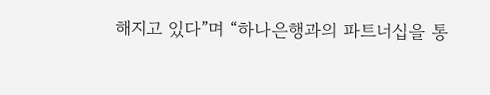해지고 있다”며 “하나은행과의 파트너십을 통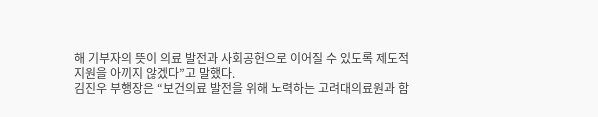해 기부자의 뜻이 의료 발전과 사회공헌으로 이어질 수 있도록 제도적 지원을 아끼지 않겠다”고 말했다.
김진우 부행장은 “보건의료 발전을 위해 노력하는 고려대의료원과 함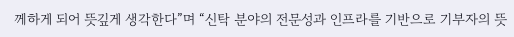께하게 되어 뜻깊게 생각한다”며 “신탁 분야의 전문성과 인프라를 기반으로 기부자의 뜻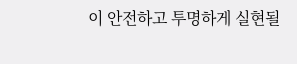이 안전하고 투명하게 실현될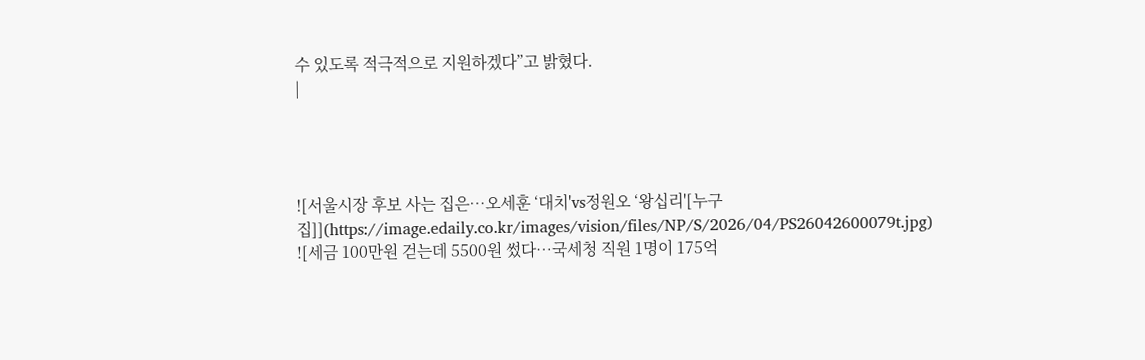수 있도록 적극적으로 지원하겠다”고 밝혔다.
|




![서울시장 후보 사는 집은…오세훈 ‘대치'vs정원오 ‘왕십리'[누구집]](https://image.edaily.co.kr/images/vision/files/NP/S/2026/04/PS26042600079t.jpg)
![세금 100만원 걷는데 5500원 썼다…국세청 직원 1명이 175억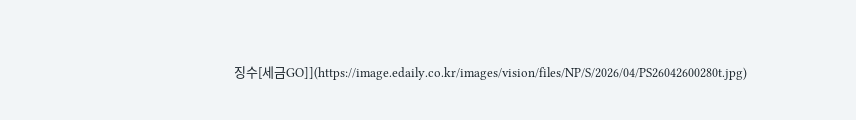징수[세금GO]](https://image.edaily.co.kr/images/vision/files/NP/S/2026/04/PS26042600280t.jpg)